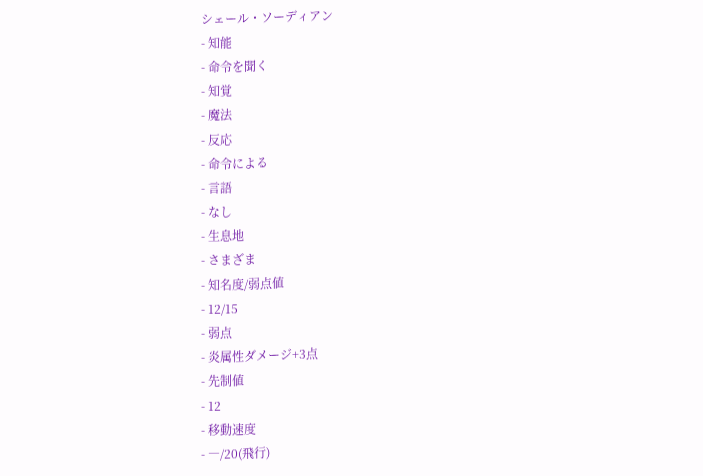シェール・ソーディアン
- 知能
- 命令を聞く
- 知覚
- 魔法
- 反応
- 命令による
- 言語
- なし
- 生息地
- さまざま
- 知名度/弱点値
- 12/15
- 弱点
- 炎属性ダメージ+3点
- 先制値
- 12
- 移動速度
- ―/20(飛行)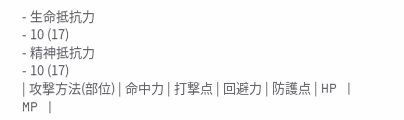- 生命抵抗力
- 10 (17)
- 精神抵抗力
- 10 (17)
| 攻撃方法(部位) | 命中力 | 打撃点 | 回避力 | 防護点 | HP | MP |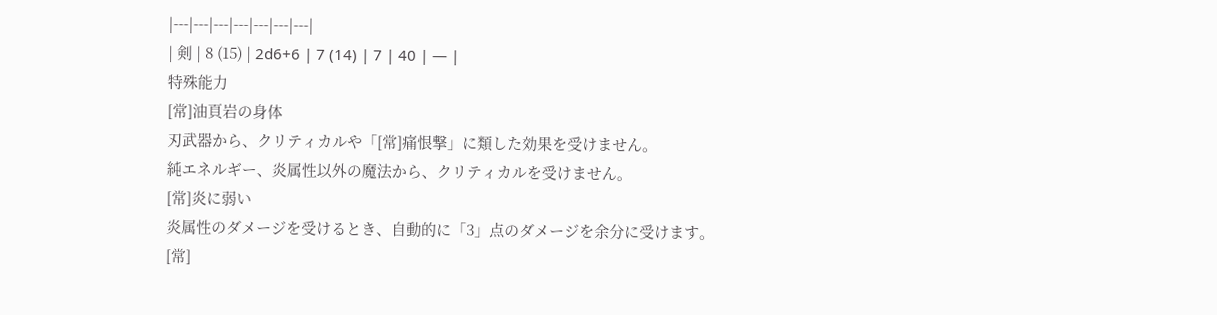|---|---|---|---|---|---|---|
| 剣 | 8 (15) | 2d6+6 | 7 (14) | 7 | 40 | ― |
特殊能力
[常]油頁岩の身体
刃武器から、クリティカルや「[常]痛恨撃」に類した効果を受けません。
純エネルギー、炎属性以外の魔法から、クリティカルを受けません。
[常]炎に弱い
炎属性のダメージを受けるとき、自動的に「3」点のダメージを余分に受けます。
[常]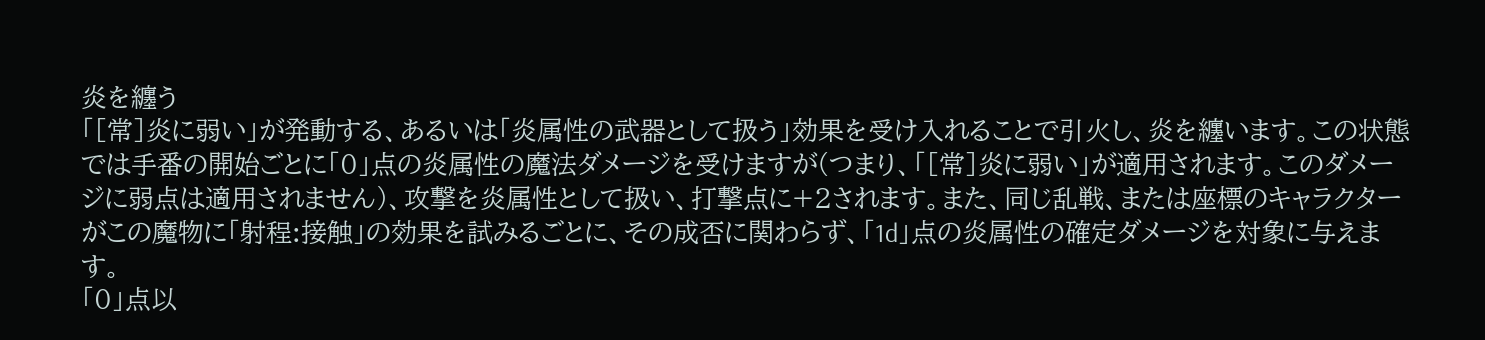炎を纏う
「[常]炎に弱い」が発動する、あるいは「炎属性の武器として扱う」効果を受け入れることで引火し、炎を纏います。この状態では手番の開始ごとに「0」点の炎属性の魔法ダメージを受けますが(つまり、「[常]炎に弱い」が適用されます。このダメージに弱点は適用されません)、攻撃を炎属性として扱い、打撃点に+2されます。また、同じ乱戦、または座標のキャラクターがこの魔物に「射程:接触」の効果を試みるごとに、その成否に関わらず、「1d」点の炎属性の確定ダメージを対象に与えます。
「0」点以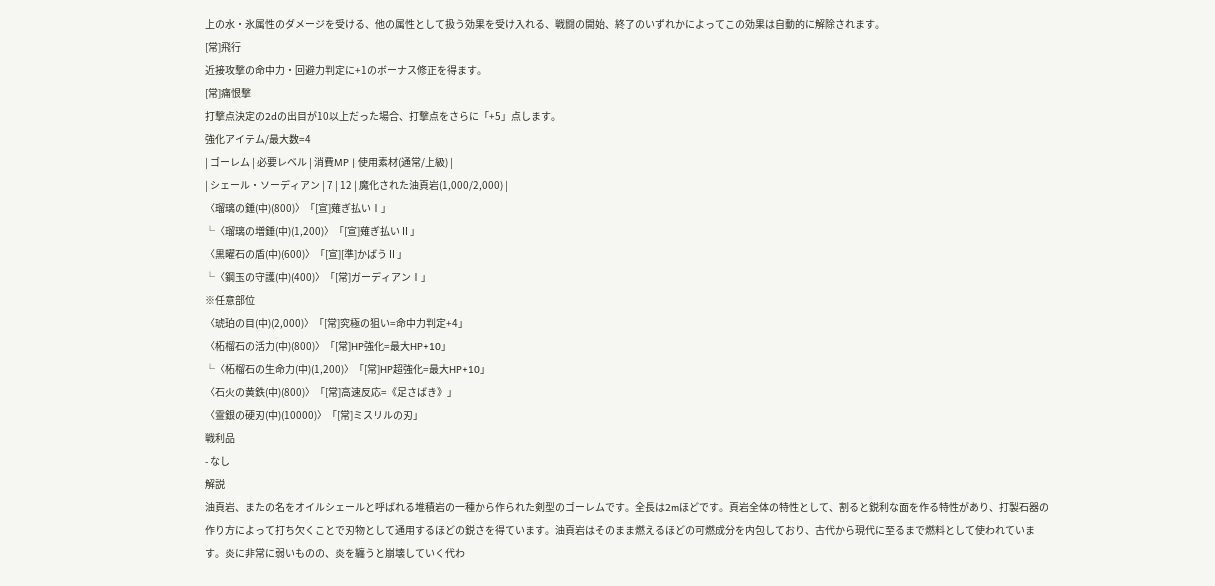上の水・氷属性のダメージを受ける、他の属性として扱う効果を受け入れる、戦闘の開始、終了のいずれかによってこの効果は自動的に解除されます。
[常]飛行
近接攻撃の命中力・回避力判定に+1のボーナス修正を得ます。
[常]痛恨撃
打撃点決定の2dの出目が10以上だった場合、打撃点をさらに「+5」点します。
強化アイテム/最大数=4
| ゴーレム | 必要レベル | 消費MP | 使用素材(通常/上級) |
| シェール・ソーディアン | 7 | 12 | 魔化された油頁岩(1,000/2,000) |
〈瑠璃の錘(中)(800)〉「[宣]薙ぎ払いⅠ」
└〈瑠璃の増錘(中)(1,200)〉「[宣]薙ぎ払いⅡ」
〈黒曜石の盾(中)(600)〉「[宣][準]かばうⅡ」
└〈鋼玉の守護(中)(400)〉「[常]ガーディアンⅠ」
※任意部位
〈琥珀の目(中)(2,000)〉「[常]究極の狙い=命中力判定+4」
〈柘榴石の活力(中)(800)〉「[常]HP強化=最大HP+10」
└〈柘榴石の生命力(中)(1,200)〉「[常]HP超強化=最大HP+10」
〈石火の黄鉄(中)(800)〉「[常]高速反応=《足さばき》」
〈霊銀の硬刃(中)(10000)〉「[常]ミスリルの刃」
戦利品
- なし
解説
油頁岩、またの名をオイルシェールと呼ばれる堆積岩の一種から作られた剣型のゴーレムです。全長は2mほどです。頁岩全体の特性として、割ると鋭利な面を作る特性があり、打製石器の作り方によって打ち欠くことで刃物として通用するほどの鋭さを得ています。油頁岩はそのまま燃えるほどの可燃成分を内包しており、古代から現代に至るまで燃料として使われています。炎に非常に弱いものの、炎を纏うと崩壊していく代わ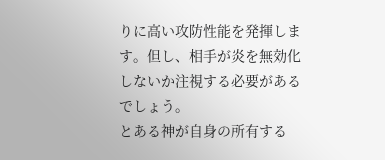りに高い攻防性能を発揮します。但し、相手が炎を無効化しないか注視する必要があるでしょう。
とある神が自身の所有する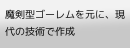魔剣型ゴーレムを元に、現代の技術で作成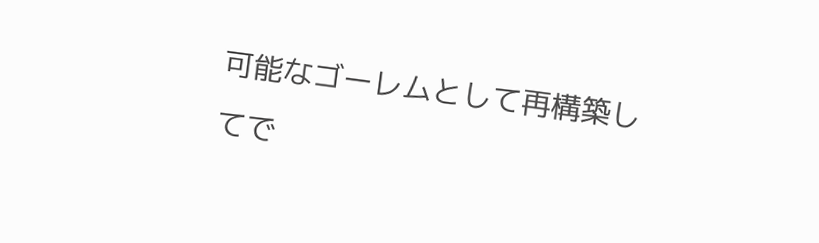可能なゴーレムとして再構築してで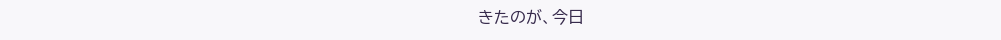きたのが、今日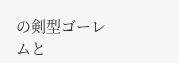の剣型ゴーレムと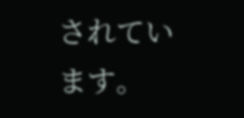されています。